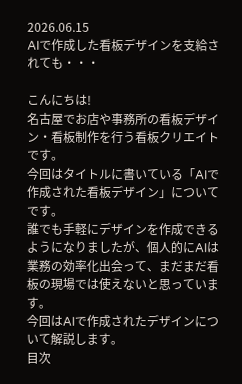2026.06.15
AIで作成した看板デザインを支給されても・・・

こんにちは!
名古屋でお店や事務所の看板デザイン・看板制作を行う看板クリエイトです。
今回はタイトルに書いている「AIで作成された看板デザイン」についてです。
誰でも手軽にデザインを作成できるようになりましたが、個人的にAIは業務の効率化出会って、まだまだ看板の現場では使えないと思っています。
今回はAIで作成されたデザインについて解説します。
目次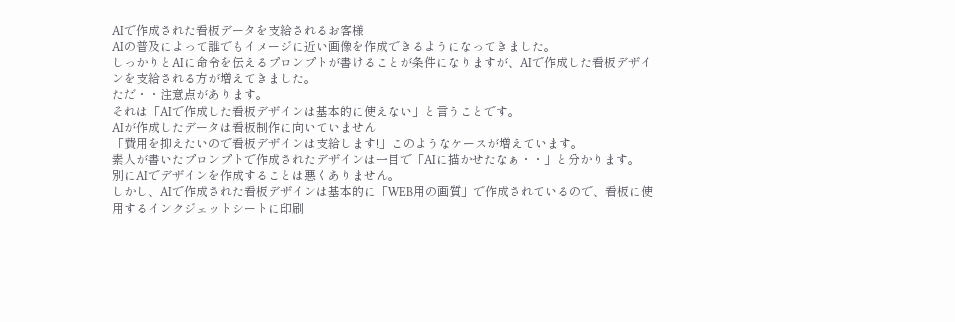AIで作成された看板データを支給されるお客様
AIの普及によって誰でもイメージに近い画像を作成できるようになってきました。
しっかりとAIに命令を伝えるプロンプトが書けることが条件になりますが、AIで作成した看板デザインを支給される方が増えてきました。
ただ・・注意点があります。
それは「AIで作成した看板デザインは基本的に使えない」と言うことです。
AIが作成したデータは看板制作に向いていません
「費用を抑えたいので看板デザインは支給します!」このようなケースが増えています。
素人が書いたプロンプトで作成されたデザインは一目で「AIに描かせたなぁ・・」と分かります。
別にAIでデザインを作成することは悪くありません。
しかし、AIで作成された看板デザインは基本的に「WEB用の画質」で作成されているので、看板に使用するインクジェットシートに印刷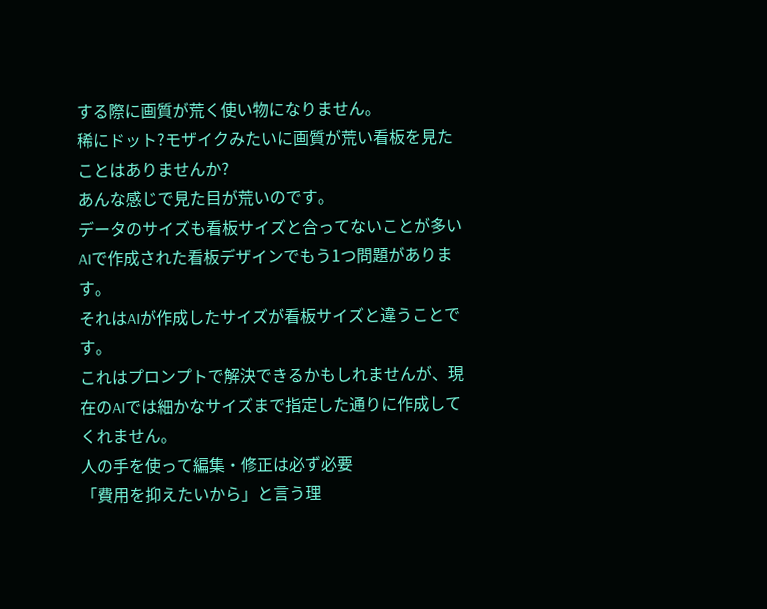する際に画質が荒く使い物になりません。
稀にドット?モザイクみたいに画質が荒い看板を見たことはありませんか?
あんな感じで見た目が荒いのです。
データのサイズも看板サイズと合ってないことが多い
AIで作成された看板デザインでもう1つ問題があります。
それはAIが作成したサイズが看板サイズと違うことです。
これはプロンプトで解決できるかもしれませんが、現在のAIでは細かなサイズまで指定した通りに作成してくれません。
人の手を使って編集・修正は必ず必要
「費用を抑えたいから」と言う理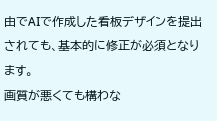由でAIで作成した看板デザインを提出されても、基本的に修正が必須となります。
画質が悪くても構わな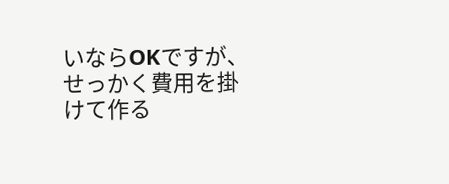いならOKですが、せっかく費用を掛けて作る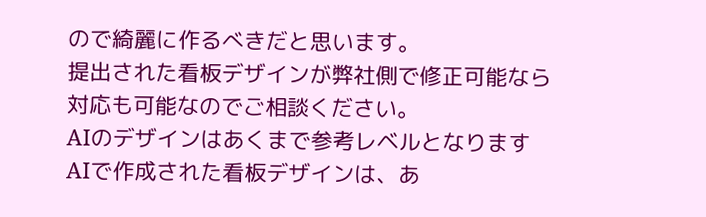ので綺麗に作るべきだと思います。
提出された看板デザインが弊社側で修正可能なら対応も可能なのでご相談ください。
AIのデザインはあくまで参考レベルとなります
AIで作成された看板デザインは、あ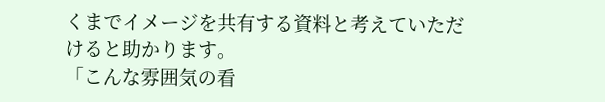くまでイメージを共有する資料と考えていただけると助かります。
「こんな雰囲気の看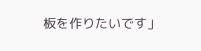板を作りたいです」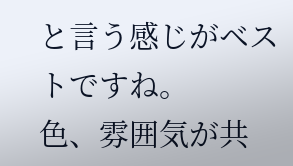と言う感じがベストですね。
色、雰囲気が共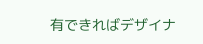有できればデザイナ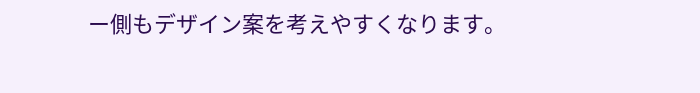ー側もデザイン案を考えやすくなります。